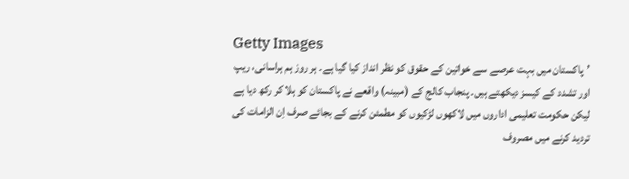Getty Images
’پاکستان میں بہت عرصے سے خواتین کے حقوق کو نظر انداز کیا گیا ہے۔ ہر روز ہم ہراسانی، ریپ اور تشدد کے کیسز دیکھتے ہیں۔ پنجاب کالج کے (مبینہ) واقعے نے پاکستان کو ہلا کر رکھ دیا ہے لیکن حکومت تعلیمی اداروں میں لاکھوں لڑکیوں کو مطمئن کرنے کے بجائے صرف اِن الزامات کی تردید کرنے میں مصروف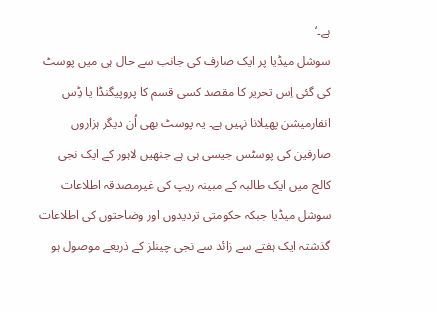ہے۔‘
سوشل میڈیا پر ایک صارف کی جانب سے حال ہی میں پوسٹ کی گئی اِس تحریر کا مقصد کسی قسم کا پروپیگنڈا یا ڈِس انفارمیشن پھیلانا نہیں ہے۔ یہ پوسٹ بھی اُن دیگر ہزاروں صارفین کی پوسٹس جیسی ہی ہے جنھیں لاہور کے ایک نجی کالج میں ایک طالبہ کے مبینہ ریپ کی غیرمصدقہ اطلاعات سوشل میڈیا جبکہ حکومتی تردیدوں اور وضاحتوں کی اطلاعات گذشتہ ایک ہفتے سے زائد سے نجی چینلز کے ذریعے موصول ہو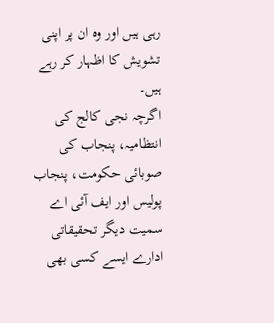رہی ہیں اور وہ ان پر اپنی تشویش کا اظہار کر رہے ہیں۔
اگرچہ نجی کالج کی انتظامیہ، پنجاب کی صوبائی حکومت، پنجاب پولیس اور ایف آئی اے سمیت دیگر تحقیقاتی ادارے ایسے کسی بھی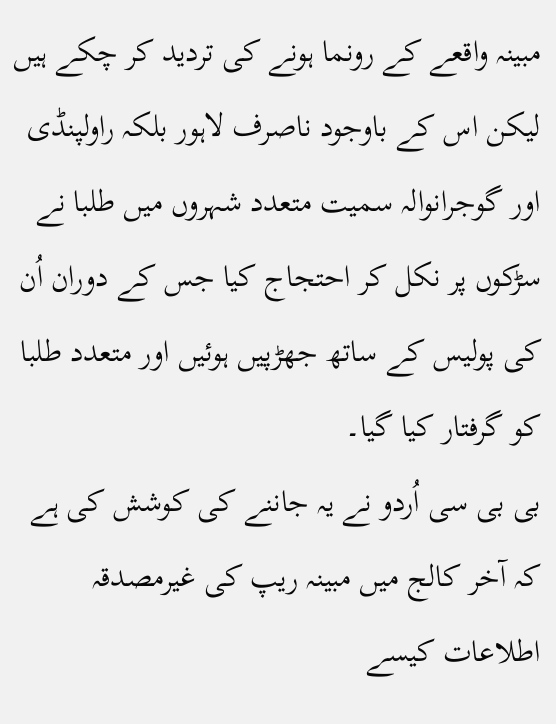مبینہ واقعے کے رونما ہونے کی تردید کر چکے ہیں لیکن اس کے باوجود ناصرف لاہور بلکہ راولپنڈی اور گوجرانوالہ سمیت متعدد شہروں میں طلبا نے سڑکوں پر نکل کر احتجاج کیا جس کے دوران اُن کی پولیس کے ساتھ جھڑپیں ہوئیں اور متعدد طلبا کو گرفتار کیا گیا۔
بی بی سی اُردو نے یہ جاننے کی کوشش کی ہے کہ آخر کالج میں مبینہ ریپ کی غیرمصدقہ اطلاعات کیسے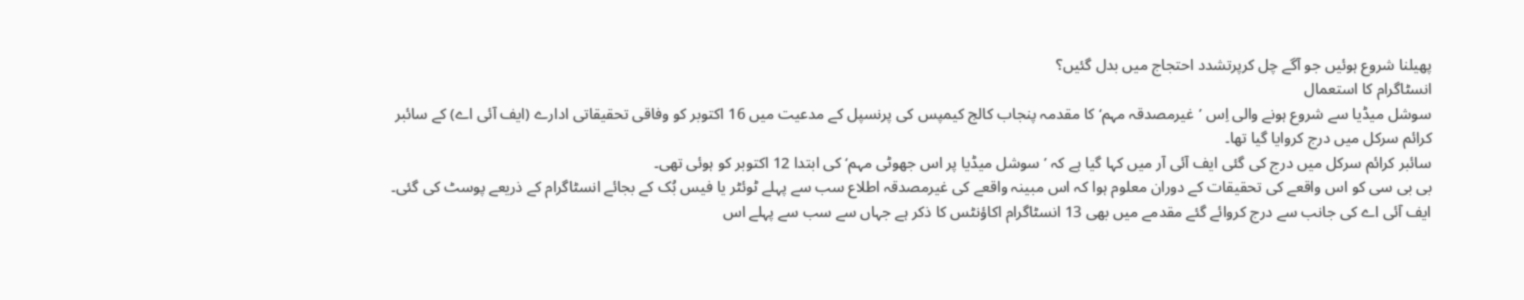پھیلنا شروع ہوئیں جو آگے چل کرپرتشدد احتجاج میں بدل گئیں؟
انسٹاگرام کا استعمال
سوشل میڈیا سے شروع ہونے والی اِس ’غیرمصدقہ مہم‘ کا مقدمہ پنجاب کالج کیمپس کی پرنسپل کے مدعیت میں 16 اکتوبر کو وفاقی تحقیقاتی ادارے (ایف آئی اے) کے سائبر کرائم سرکل میں درج کروایا گیا تھا۔
سائبر کرائم سرکل میں درج کی گئی ایف آئی آر میں کہا گیا ہے کہ ’سوشل میڈیا پر اس جھوٹی مہم‘ کی ابتدا 12 اکتوبر کو ہوئی تھی۔
بی بی سی کو اس واقعے کی تحقیقات کے دوران معلوم ہوا کہ اس مبینہ واقعے کی غیرمصدقہ اطلاع سب سے پہلے ٹوئٹر یا فیس بُک کے بجائے انسٹاگرام کے ذریعے پوسٹ کی گئی۔
ایف آئی اے کی جانب سے درج کروائے گئے مقدمے میں بھی 13 انسٹاگرام اکاؤنٹس کا ذکر ہے جہاں سے سب سے پہلے اس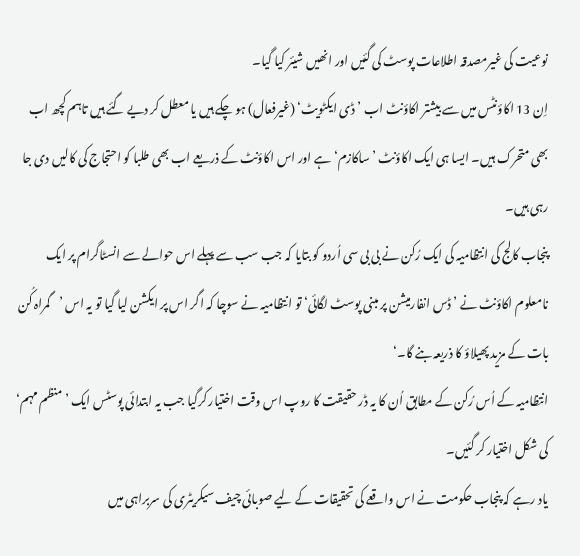نوعیت کی غیرمصدقہ اطلاعات پوسٹ کی گئیں اور انھیں شیئر کیا گیا۔
اِن 13 اکاؤنٹس میں سے بیشتر اکاؤنٹ اب ’ڈی ایکٹویٹ‘ (غیرفعال) ہو چکے ہیں یا معطل کر دیے گئے ہیں تاہم کچھ اب بھی متحرک ہیں۔ ایسا ہی ایک اکاؤنٹ ’ساکازم‘ ہے اور اس اکاؤنٹ کے ذریعے اب بھی طلبا کو احتجاج کی کالیں دی جا رہی ہیں۔
پنجاب کالج کی انتظامیہ کی ایک رُکن نے بی بی سی اُردو کو بتایا کہ جب سب سے پہلے اس حوالے سے انسٹاگرام پر ایک نامعلوم اکاؤنٹ نے ’ڈس انفارمیشن پر مبنی پوسٹ لگائی‘ تو انتظامیہ نے سوچا کہ اگر اس پر ایکشن لیا گیا تو یہ اس ’گمراہ کُن بات کے مزید پھیلاؤ کا ذریعہ بنے گا۔‘
انتظامیہ کے اُس رُکن کے مطابق اُن کا یہ ڈر حقیقت کا روپ اس وقت اختیار کرگیا جب یہ ابتدائی پوسٹس ایک ’منظم مہم‘ کی شکل اختیار کر گئیں۔
یاد رہے کہ پنجاب حکومت نے اس واقعے کی تحقیقات کے لیے صوبائی چیف سیکریٹری کی سربراہی میں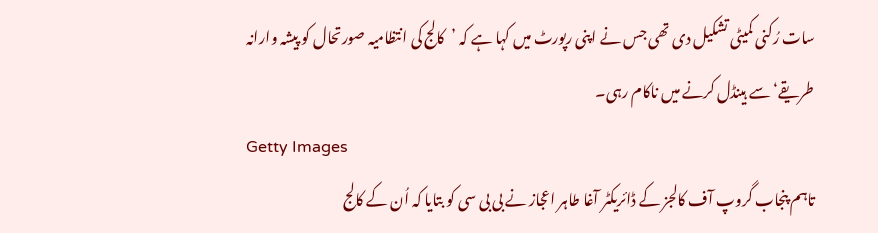سات رُکنی کمیٹی تشکیل دی تھی جس نے اپنی رپورٹ میں کہا ہے کہ ’کالج کی انتظامیہ صورتحال کو پیشہ وارانہ طریقے‘ سے ہینڈل کرنے میں ناکام رہی۔
Getty Images
تاہم پنجاب گروپ آف کالجز کے ڈائریکٹر آغا طاہر اعجاز نے بی بی سی کو بتایا کہ اُن کے کالج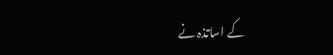کے اساتذہ نے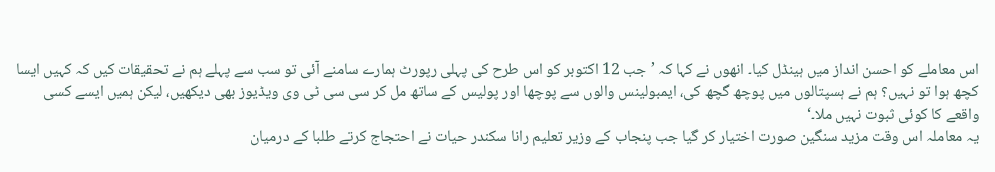اس معاملے کو احسن انداز میں ہینڈل کیا۔ انھوں نے کہا کہ ’جب 12 اکتوبر کو اس طرح کی پہلی رپورٹ ہمارے سامنے آئی تو سب سے پہلے ہم نے تحقیقات کیں کہ کہیں ایسا کچھ ہوا تو نہیں؟ ہم نے ہسپتالوں میں پوچھ گچھ کی، ایمبولینس والوں سے پوچھا اور پولیس کے ساتھ مل کر سی سی ٹی وی ویڈیوز بھی دیکھیں، لیکن ہمیں ایسے کسی واقعے کا کوئی ثبوت نہیں ملا۔‘
یہ معاملہ اس وقت مزید سنگین صورت اختیار کر گیا جب پنجاب کے وزیر تعلیم رانا سکندر حیات نے احتجاج کرتے طلبا کے درمیان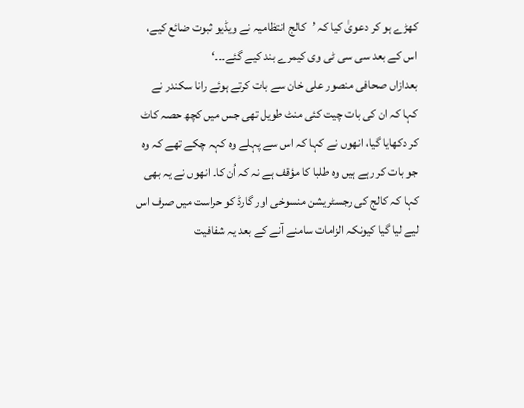کھڑے ہو کر دعویٰ کیا کہ ’کالج انتظامیہ نے ویڈیو ثبوت ضائع کیے، اس کے بعد سی سی ٹی وی کیمرے بند کیے گئے۔۔۔‘
بعدازاں صحافی منصور علی خان سے بات کرتے ہوئے رانا سکندر نے کہا کہ ان کی بات چیت کئی منٹ طویل تھی جس میں کچھ حصہ کاٹ کر دکھایا گیا، انھوں نے کہا کہ اس سے پہلے وہ کہہ چکے تھے کہ وہ جو بات کر رہے ہیں وہ طلبا کا مؤقف ہے نہ کہ اُن کا۔ انھوں نے یہ بھی کہا کہ کالج کی رجسٹریشن منسوخی اور گارڈ کو حراست میں صرف اس لیے لیا گیا کیونکہ الزامات سامنے آنے کے بعد یہ شفافیت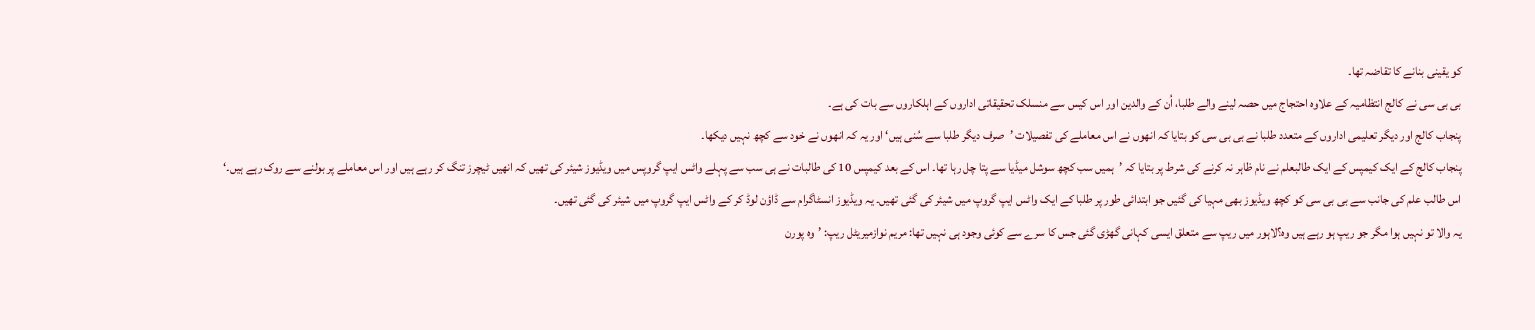کو یقینی بنانے کا تقاضہ تھا۔
بی بی سی نے کالج انتظامیہ کے علاوہ احتجاج میں حصہ لینے والے طلبا، اُن کے والدین اور اس کیس سے منسلک تحقیقاتی اداروں کے اہلکاروں سے بات کی ہے۔
پنجاب کالج اور دیگر تعلیمی اداروں کے متعدد طلبا نے بی بی سی کو بتایا کہ انھوں نے اس معاملے کی تفصیلات ’صرف دیگر طلبا سے سُنی ہیں‘ اور یہ کہ انھوں نے خود سے کچھ نہیں دیکھا۔
پنجاب کالج کے ایک کیمپس کے ایک طالبعلم نے نام ظاہر نہ کرنے کی شرط پر بتایا کہ ’ہمیں سب کچھ سوشل میڈیا سے پتا چل رہا تھا۔ اس کے بعد کیمپس 10 کی طالبات نے ہی سب سے پہلے واٹس ایپ گروپس میں ویڈیوز شیئر کی تھیں کہ انھیں ٹیچرز تنگ کر رہے ہیں اور اس معاملے پر بولنے سے روک رہے ہیں۔‘
اس طالب علم کی جانب سے بی بی سی کو کچھ ویڈیوز بھی مہیا کی گئیں جو ابتدائی طور پر طلبا کے ایک واٹس ایپ گروپ میں شیئر کی گئی تھیں۔ یہ ویڈیوز انسٹاگرام سے ڈاؤن لوڈ کر کے واٹس ایپ گروپ میں شیئر کی گئی تھیں۔
یہ والا تو نہیں ہوا مگر جو ریپ ہو رہے ہیں وہ؟لاہور میں ریپ سے متعلق ایسی کہانی گھڑی گئی جس کا سرے سے کوئی وجود ہی نہیں تھا: مریم نوازمیریٹل ریپ: ’وہ پورن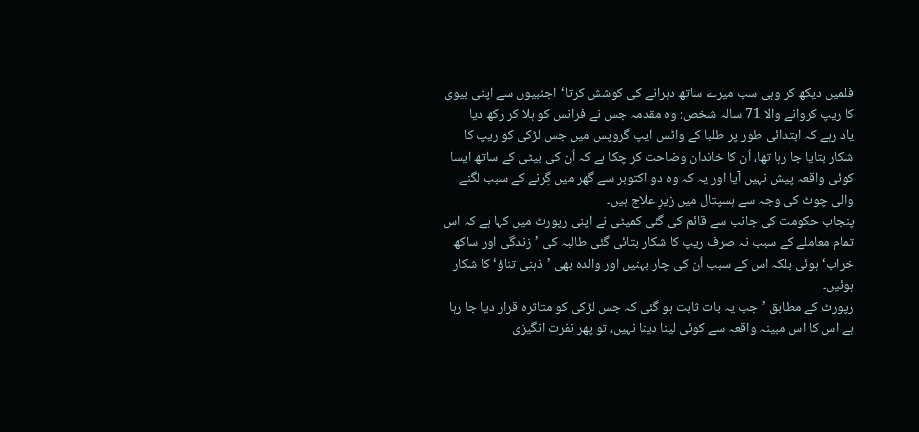فلمیں دیکھ کر وہی سب میرے ساتھ دہرانے کی کوشش کرتا‘اجنبیوں سے اپنی بیوی کا ریپ کروانے والا 71 سالہ شخص: وہ مقدمہ جس نے فرانس کو ہلا کر رکھ دیا
یاد رہے کہ ابتدائی طور پر طلبا کے واٹس ایپ گروپس میں جس لڑکی کو ریپ کا شکار بتایا جا رہا تھا، اُن کا خاندان وضاحت کر چکا ہے کہ اُن کی بیٹی کے ساتھ ایسا کوئی واقعہ پیش نہیں آیا اور یہ کہ وہ دو اکتوبر سے گھر میں گِرنے کے سبب لگنے والی چوٹ کی وجہ سے ہسپتال میں زیرِ علاج ہیں۔
پنجاب حکومت کی جانب سے قائم کی گئی کمیٹی نے اپنی رپورٹ میں کہا ہے کہ اس تمام معاملے کے سبب نہ صرف ریپ کا شکار بتائی گئی طالبہ کی ’زندگی اور ساکھ خراب‘ ہوئی بلکہ اس کے سبب اُن کی چار بہنیں اور والدہ بھی ’ذہنی تناؤ‘ کا شکار ہوئیں۔
رپورٹ کے مطابق ’جب یہ بات ثابت ہو گئی کہ جس لڑکی کو متاثرہ قرار دیا جا رہا ہے اس کا اس مبینہ واقعہ سے کوئی لینا دینا نہیں، تو پھر نفرت انگیزی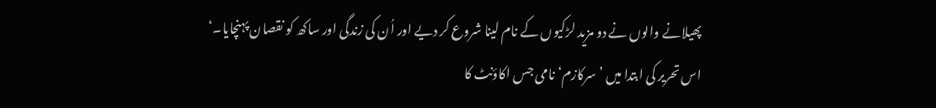پھیلانے والوں نے دو مزید لڑکیوں کے نام لینا شروع کر دیے اور اُن کی زندگی اور ساکھ کو نقصان پہنچایا۔‘
اس تحریر کی ابتدا میں ’سرکازم‘ نامی جس اکاؤنٹ کا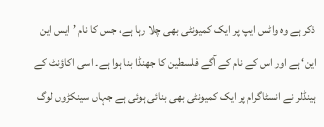ذکر ہے وہ واٹس ایپ پر ایک کمیونٹی بھی چلا رہا ہے، جس کا نام ’ایس این این‘ ہے اور اس کے نام کے آگے فلسطین کا جھنڈا بنا ہوا ہے۔ اسی اکاؤنٹ کے ہینڈلر نے انسٹاگرام پر ایک کمیونٹی بھی بنائی ہوئی ہے جہاں سینکڑوں لوگ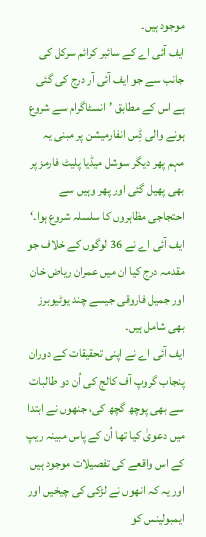موجود ہیں۔
ایف آئی اے کے سائبر کرائم سرکل کی جانب سے جو ایف آئی آر درج کی گئی ہے اس کے مطابق ’انسٹاگرام سے شروع ہونے والی ڈِس انفارمیشن پر مبنی یہ مہم پھر دیگر سوشل میڈیا پلیٹ فارمز پر بھی پھیل گئی اور پھر وہیں سے احتجاجی مظاہروں کا سلسلہ شروع ہوا۔‘
ایف آئی اے نے 36 لوگوں کے خلاف جو مقدمہ درج کیا ان میں عمران ریاض خان اور جمیل فاروقی جیسے چند یوٹیوبرز بھی شامل ہیں۔
ایف آئی اے نے اپنی تحقیقات کے دوران پنجاب گروپ آف کالج کی اُن دو طالبات سے بھی پوچھ گچھ کی، جنھوں نے ابتدا میں دعویٰ کیا تھا اُن کے پاس مبینہ ریپ کے اس واقعے کی تفصیلات موجود ہیں اور یہ کہ انھوں نے لڑکی کی چیخیں اور ایمبولینس کو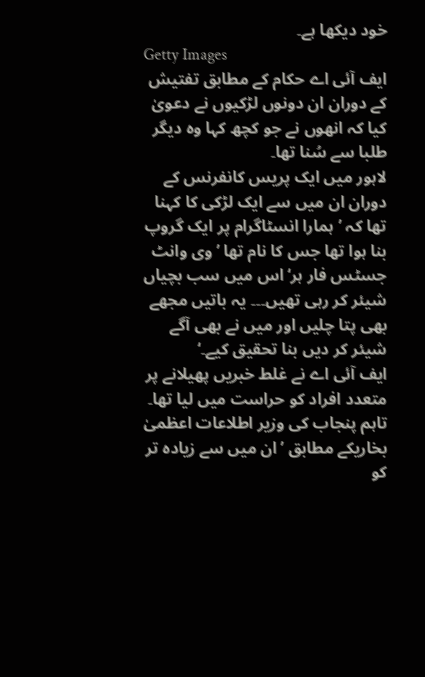خود دیکھا ہے۔
Getty Images
ایف آئی اے حکام کے مطابق تفتیش کے دوران ان دونوں لڑکیوں نے دعویٰ کیا کہ انھوں نے جو کچھ کہا وہ دیگر طلبا سے سُنا تھا۔
لاہور میں ایک پریس کانفرنس کے دوران ان میں سے ایک لڑکی کا کہنا تھا کہ ’ہمارا انسٹاگرام پر ایک گروپ بنا ہوا تھا جس کا نام تھا ’وی وانٹ جسٹس فار ہر‘ اس میں سب بچیاں شیئر کر رہی تھیں۔۔۔ یہ باتیں مجھے بھی پتا چلیں اور میں نے بھی آگے شیئر کر دیں بنا تحقیق کیے۔‘
ایف آئی اے نے غلط خبریں پھیلانے پر متعدد افراد کو حراست میں لیا تھا۔ تاہم پنجاب کی وزیر اطلاعات اعظمیٰ بخاریکے مطابق ’ان میں سے زیادہ تر کو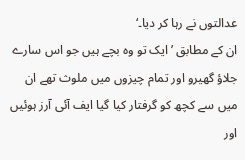عدالتوں نے رہا کر دیا۔‘
ان کے مطابق ’ایک تو وہ بچے ہیں جو اس سارے جلاؤ گھیرو اور تمام چیزوں میں ملوث تھے ان میں سے کچھ کو گرفتار کیا گیا ایف آئی آرز ہوئیں اور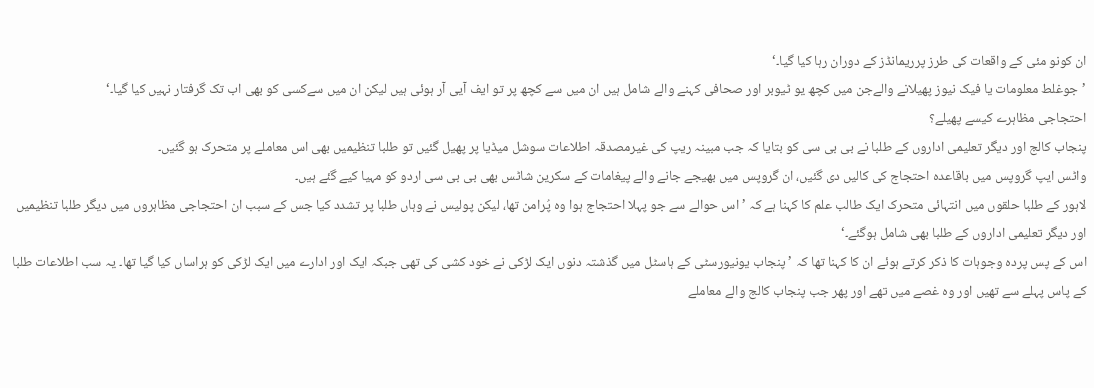ان کونو مئی کے واقعات کی طرز پرریمانڈز کے دوران رہا کیا گیا۔‘
’جوغلط معلومات یا فیک نیوز پھیلانے والےجن میں کچھ یو ٹیوبر اور صحافی کہنے والے شامل ہیں ان میں سے کچھ پر تو ایف آیی آر ہوئی ہیں لیکن ان میں سےکسی کو بھی اب تک گرفتار نہیں کیا گیا۔‘
احتجاجی مظاہرے کیسے پھیلے؟
پنجاب کالج اور دیگر تعلیمی اداروں کے طلبا نے بی بی سی کو بتایا کہ جب مبینہ ریپ کی غیرمصدقہ اطلاعات سوشل میڈیا پر پھیل گئیں تو طلبا تنظیمیں بھی اس معاملے پر متحرک ہو گئیں۔
واٹس ایپ گروپس میں باقاعدہ احتجاج کی کالیں دی گئیں، ان گروپس میں بھیجے جانے والے پیغامات کے سکرین شاٹس بھی بی بی سی اردو کو مہیا کیے گئے ہیں۔
لاہور کے طلبا حلقوں میں انتہائی متحرک ایک طالب علم کا کہنا ہے کہ ’اس حوالے سے جو پہلا احتجاج ہوا وہ پُرامن تھا، لیکن پولیس نے وہاں طلبا پر تشدد کیا جس کے سبب ان احتجاجی مظاہروں میں دیگر طلبا تنظیمیں اور دیگر تعلیمی اداروں کے طلبا بھی شامل ہوگئے۔‘
اس کے پس پردہ وجوہات کا ذکر کرتے ہوئے ان کا کہنا تھا کہ ’پنجاب یونیورسٹی کے ہاسٹل میں گذشتہ دنوں ایک لڑکی نے خود کشی کی تھی جبکہ ایک اور ادارے میں ایک لڑکی کو ہراساں کیا گیا تھا۔ یہ سب اطلاعات طلبا کے پاس پہلے سے تھیں اور وہ غصے میں تھے اور پھر جب پنجاب کالج والے معاملے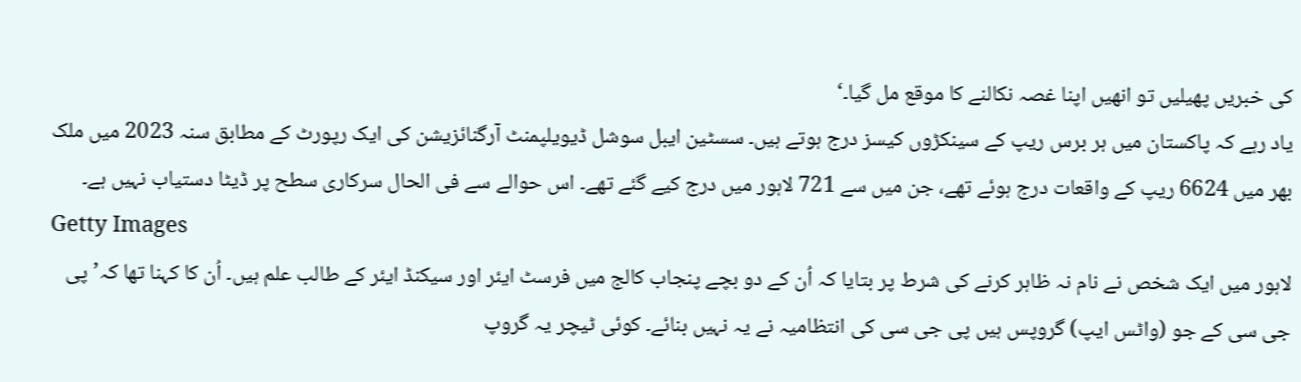کی خبریں پھیلیں تو انھیں اپنا غصہ نکالنے کا موقع مل گیا۔‘
یاد رہے کہ پاکستان میں ہر برس ریپ کے سینکڑوں کیسز درج ہوتے ہیں۔ سسٹین ایبل سوشل ڈیویلپمنٹ آرگنائزیشن کی ایک رپورٹ کے مطابق سنہ 2023 میں ملک بھر میں 6624 ریپ کے واقعات درج ہوئے تھے، جن میں سے 721 لاہور میں درج کیے گئے تھے۔ اس حوالے سے فی الحال سرکاری سطح پر ڈیٹا دستیاب نہیں ہے۔
Getty Images
لاہور میں ایک شخص نے نام نہ ظاہر کرنے کی شرط پر بتایا کہ اُن کے دو بچے پنجاب کالج میں فرسٹ ایئر اور سیکنڈ ایئر کے طالب علم ہیں۔ اُن کا کہنا تھا کہ’پی جی سی کے جو (واٹس ایپ) گروپس ہیں پی جی سی کی انتظامیہ نے یہ نہیں بنائے۔ کوئی ٹیچر یہ گروپ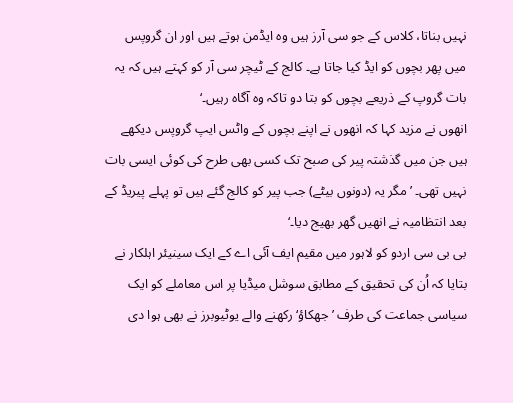نہیں بناتا، کلاس کے جو سی آرز ہیں وہ ایڈمن ہوتے ہیں اور ان گروپس میں پھر بچوں کو ایڈ کیا جاتا ہے۔ کالج کے ٹیچر سی آر کو کہتے ہیں کہ یہ بات گروپ کے ذریعے بچوں کو بتا دو تاکہ وہ آگاہ رہیں۔‘
انھوں نے مزید کہا کہ انھوں نے اپنے بچوں کے واٹس ایپ گروپس دیکھے ہیں جن میں گذشتہ پیر کی صبح تک کسی بھی طرح کی کوئی ایسی بات نہیں تھی۔ ’مگر یہ (دونوں بیٹے) جب پیر کو کالج گئے ہیں تو پہلے پیریڈ کے بعد انتظامیہ نے انھیں گھر بھیج دیا۔‘
بی بی سی اردو کو لاہور میں مقیم ایف آئی اے کے ایک سینیئر اہلکار نے بتایا کہ اُن کی تحقیق کے مطابق سوشل میڈیا پر اس معاملے کو ایک سیاسی جماعت کی طرف ’جھکاؤ‘ رکھنے والے یوٹیوبرز نے بھی ہوا دی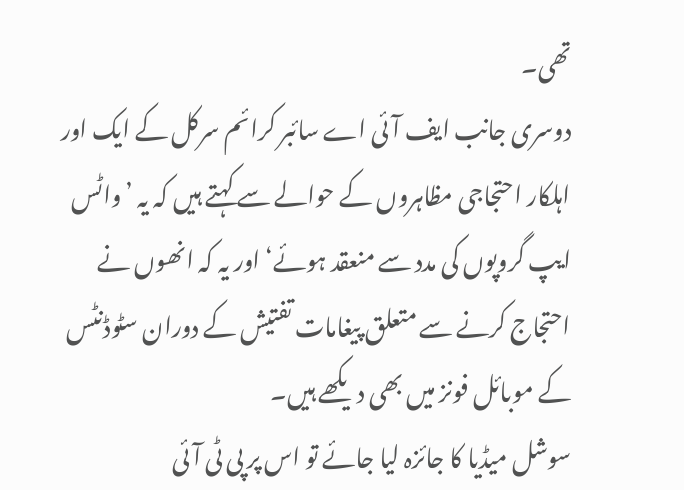تھی۔
دوسری جانب ایف آئی اے سائبر کرائم سرکل کے ایک اور اہلکار احتجاجی مظاہروں کے حوالے سے کہتے ہیں کہ یہ ’واٹس ایپ گروپوں کی مدد سے منعقد ہوئے‘ اور یہ کہ انھوں نے احتجاج کرنے سے متعلق پیغامات تفتیش کے دوران سٹوڈنٹس کے موبائل فونز میں بھی دیکھے ہیں۔
سوشل میڈیا کا جائزہ لیا جائے تو اس پر پی ٹی آئی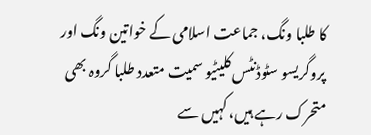کا طلبا ونگ، جماعت اسلامی کے خواتین ونگ اور پروگریسو سٹوڈنٹس کلیٹیو سمیت متعدد طلبا گروہ بھی متحرک رہے ہیں، کہیں سے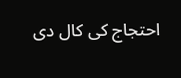احتجاج کی کال دی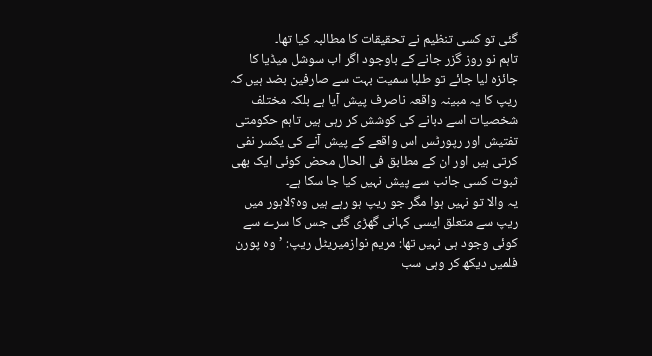گئی تو کسی تنظیم نے تحقیقات کا مطالبہ کیا تھا۔
تاہم نو روز گزر جانے کے باوجود اگر اب سوشل میڈیا کا جائزہ لیا جائے تو طلبا سمیت بہت سے صارفین بضد ہیں کہ ریپ کا یہ مبینہ واقعہ ناصرف پیش آیا ہے بلکہ مختلف شخصیات اسے دبانے کی کوشش کر رہی ہیں تاہم حکومتی تفتیش اور رپورٹس اس واقعے کے پیش آنے کی یکسر نفی کرتی ہیں اور ان کے مطابق فی الحال محض کوئی ایک بھی ثبوت کسی جانب سے پیش نہیں کیا جا سکا ہے۔
یہ والا تو نہیں ہوا مگر جو ریپ ہو رہے ہیں وہ؟لاہور میں ریپ سے متعلق ایسی کہانی گھڑی گئی جس کا سرے سے کوئی وجود ہی نہیں تھا: مریم نوازمیریٹل ریپ: ’وہ پورن فلمیں دیکھ کر وہی سب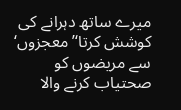میرے ساتھ دہرانے کی کوشش کرتا‘’معجزوں‘ سے مریضوں کو صحتیاب کرنے والا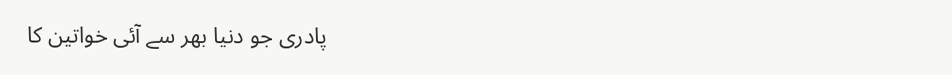پادری جو دنیا بھر سے آئی خواتین کا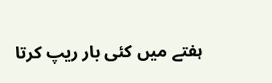ہفتے میں کئی بار ریپ کرتا